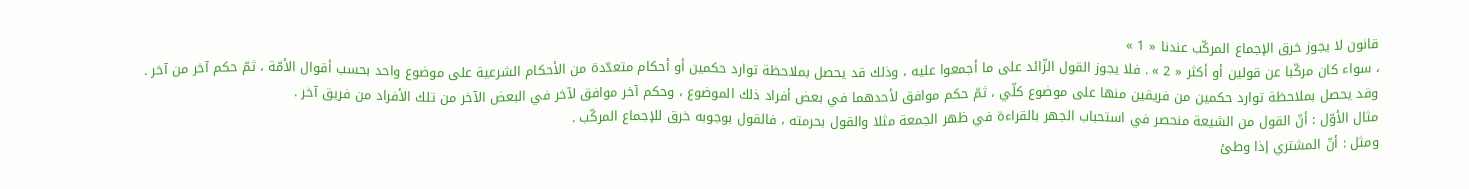قانون لا يجوز خرق الإجماع المركّب عندنا « 1 »
، سواء كان مركّبا عن قولين أو أكثر « 2 » . فلا يجوز القول الزّائد على ما أجمعوا عليه ، وذلك قد يحصل بملاحظة توارد حكمين أو أحكام متعدّدة من الأحكام الشرعية على موضوع واحد بحسب أقوال الأمّة ، ثمّ حكم آخر من آخر .
وقد يحصل بملاحظة توارد حكمين من فريقين منها على موضوع كلّي ، ثمّ حكم موافق لأحدهما في بعض أفراد ذلك الموضوع ، وحكم آخر موافق لآخر في البعض الآخر من تلك الأفراد من فريق آخر .
مثال الأوّل : أنّ القول من الشيعة منحصر في استحباب الجهر بالقراءة في ظهر الجمعة مثلا والقول بحرمته ، فالقول بوجوبه خرق للإجماع المركّب .
ومثل : أنّ المشتري إذا وطئ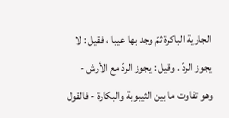الجارية الباكرة ثمّ وجد بها عيبا ، فقيل : لا يجوز الردّ . وقيل : يجوز الردّ مع الأرش - وهو تفاوت ما بين الثيبوبة والبكارة - فالقول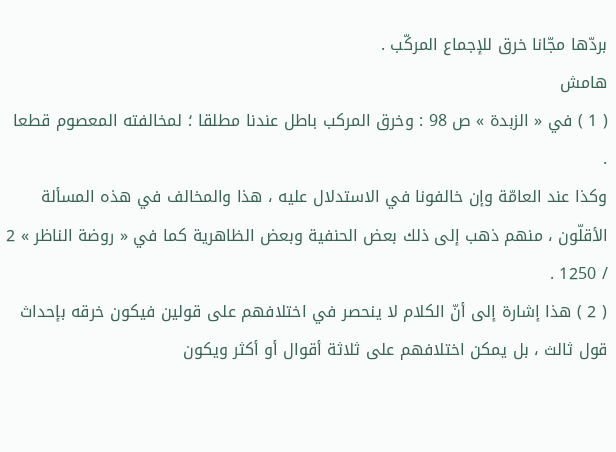بردّها مجّانا خرق للإجماع المركّب .
هامش
( 1 ) في « الزبدة » ص 98 : وخرق المركب باطل عندنا مطلقا ؛ لمخالفته المعصوم قطعا .
وكذا عند العامّة وإن خالفونا في الاستدلال عليه ، هذا والمخالف في هذه المسألة الأقلّون ، منهم ذهب إلى ذلك بعض الحنفية وبعض الظاهرية كما في « روضة الناظر » 2 / 1250 .
( 2 ) هذا إشارة إلى أنّ الكلام لا ينحصر في اختلافهم على قولين فيكون خرقه بإحداث قول ثالث ، بل يمكن اختلافهم على ثلاثة أقوال أو أكثر ويكون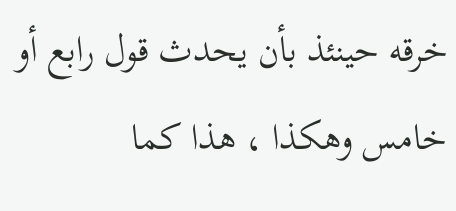خرقه حينئذ بأن يحدث قول رابع أو خامس وهكذا ، هذا كما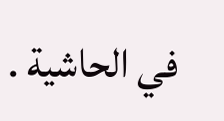في الحاشية .